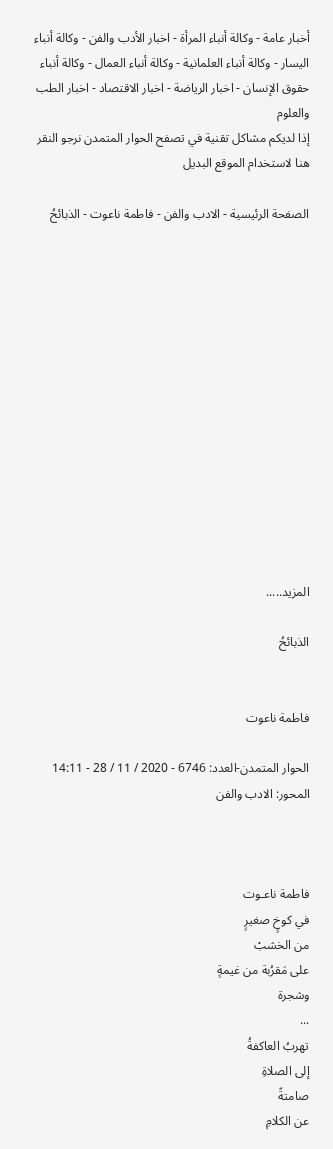أخبار عامة - وكالة أنباء المرأة - اخبار الأدب والفن - وكالة أنباء اليسار - وكالة أنباء العلمانية - وكالة أنباء العمال - وكالة أنباء حقوق الإنسان - اخبار الرياضة - اخبار الاقتصاد - اخبار الطب والعلوم
إذا لديكم مشاكل تقنية في تصفح الحوار المتمدن نرجو النقر هنا لاستخدام الموقع البديل

الصفحة الرئيسية - الادب والفن - فاطمة ناعوت - الذبائحُ














المزيد.....

الذبائحُ


فاطمة ناعوت

الحوار المتمدن-العدد: 6746 - 2020 / 11 / 28 - 14:11
المحور: الادب والفن



فاطمة ناعـوت
في كوخٍ صغيرٍ
من الخشبْ
على مَقرُبة من غيمةٍ
وشجرة
...
تهربُ العاكفةُ
إلى الصلاةِ
صامتةً
عن الكلامِ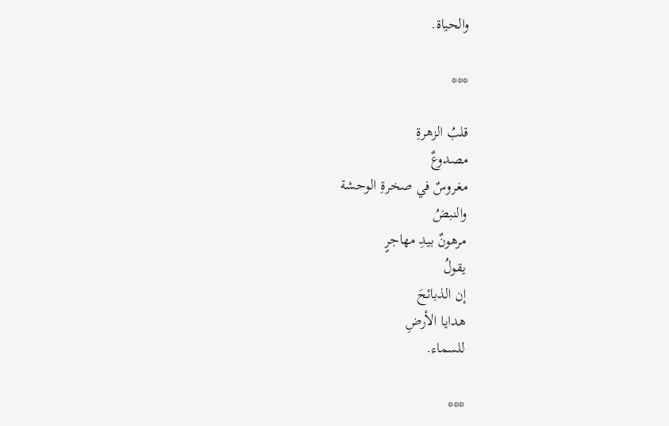والحياة.

***

قلبُ الزهرةِ
مصدوعٌ
مغروسٌ في صخرةِ الوحشة
والنبضُ
مرهونٌ بيدِ مهاجرٍ
يقولُ
إن الذبائحَ
هدايا الأرضِ
للسماء.

***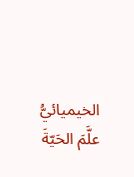الخيميائيُّ
علَّمَ الحَيّةَ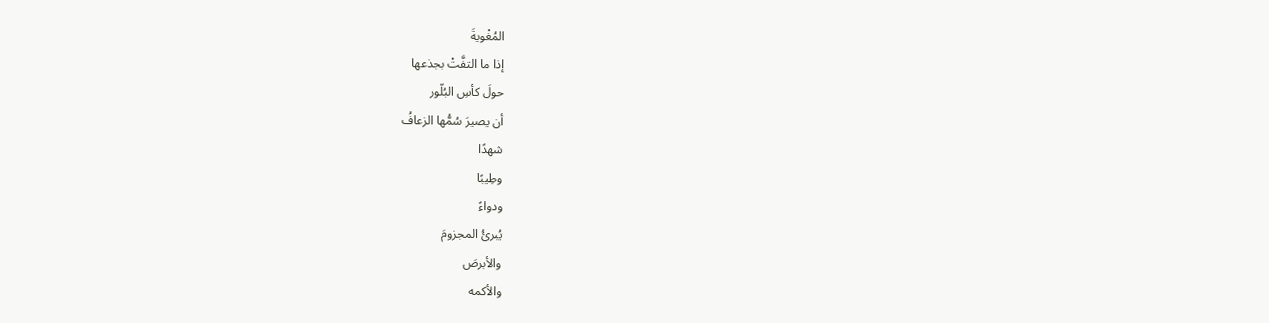المُغْويةَ
إذا ما التفَّتْ بجذعها
حولَ كأسِ البُلّور
أن يصيرَ سُمُّها الزعافُ
شهدًا
وطِيبًا
ودواءً
يُبرئُ المجزومَ
والأبرصَ
والأكمه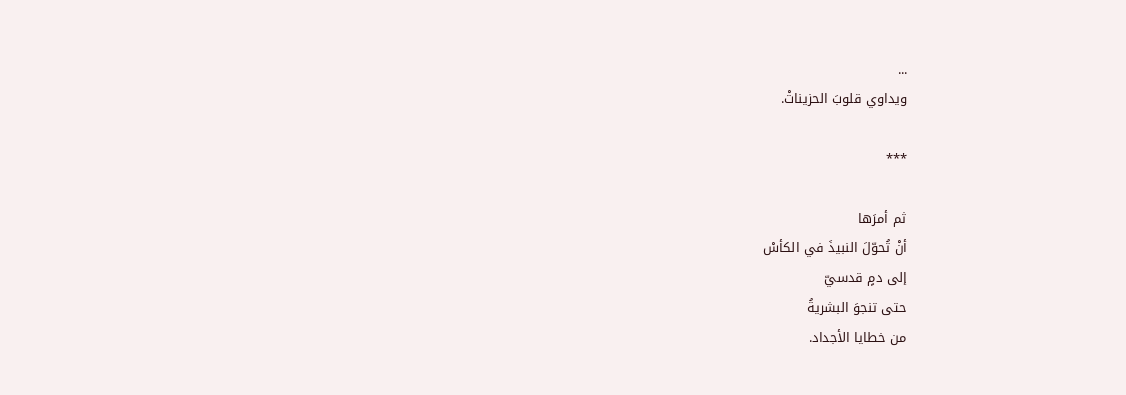...
ويداوي قلوبَ الحزيناتْ.

***

ثم أمرَها
أنْ تُحوّلَ النبيذَ في الكأسْ
إلى دمٍ قدسيّ
حتى تنجوَ البشريةُ
من خطايا الأجداد.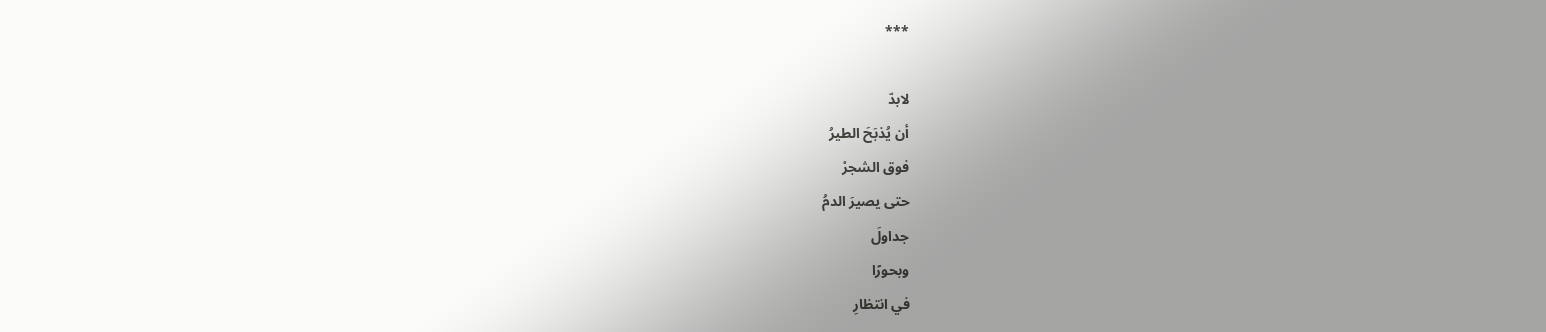***

لابدّ
أن يُذبَحَ الطيرُ
فوق الشجرْ
حتى يصيرَ الدمُ
جداولَ
وبحورًا
في انتظارِ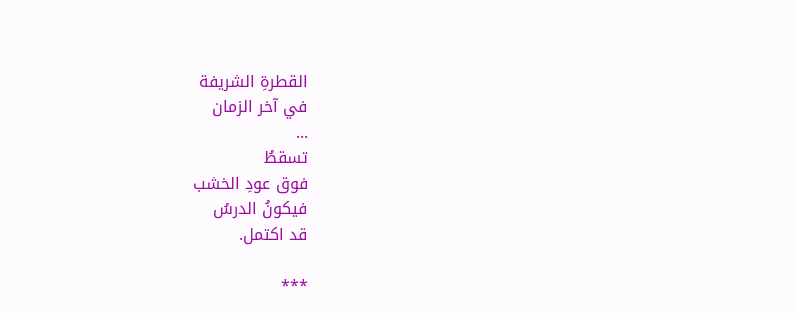القطرةِ الشريفة
في آخر الزمان
...
تسقطُ
فوق عودِ الخشب
فيكونُ الدرسُ
قد اكتمل.

***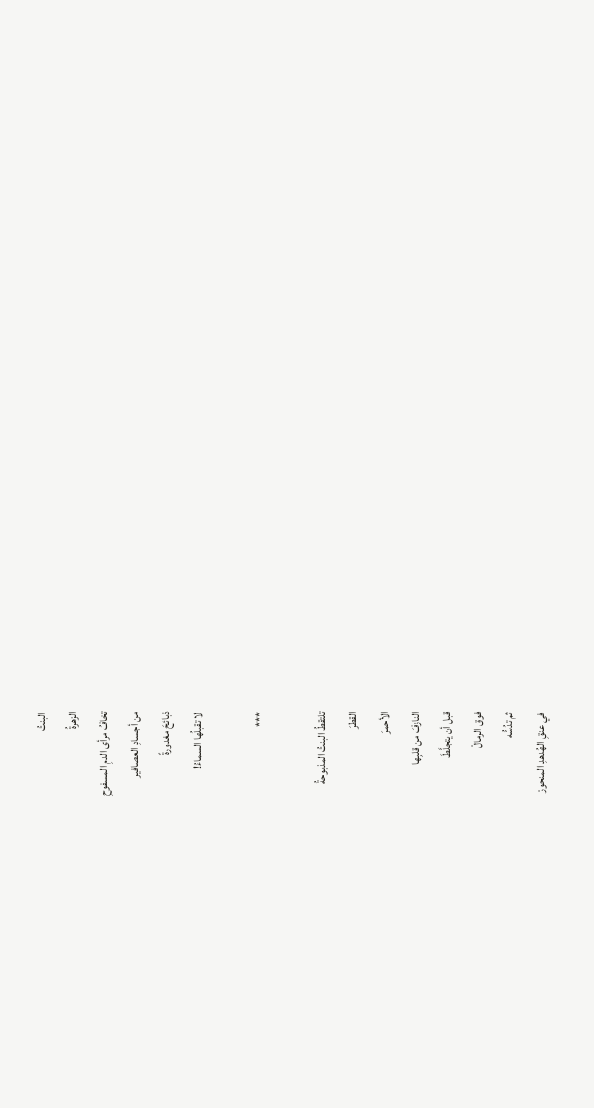البنتُ
الزهرةُ
تخافُ مرأى الدمِ المسفوحِ
من أجسادِ العصافير
ذبائحَ مغدورةً
لا تقبلُها السماءُ!

***

تلتقطُ البنتُ المذبوحةُ
القطرَ
الأحمرَ
النازفَ من قلبِها
قبل أن يتجلَّطَ
فوق الرمالْ
ثم تدُسُّه
في عنقِ الهُدهدِ المنحورْ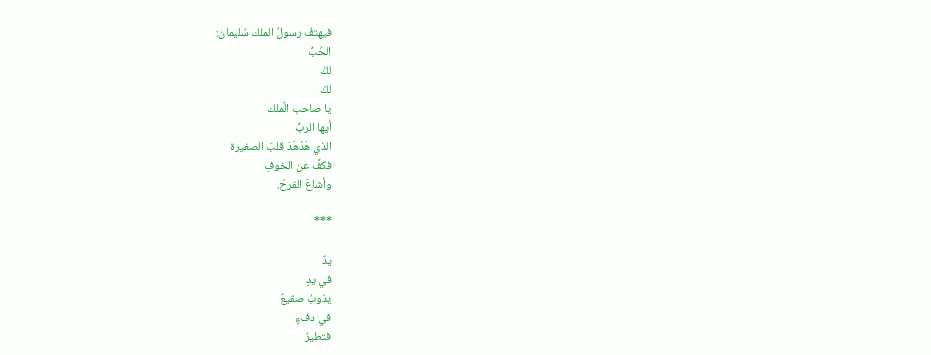فيهتفُ رسولُ الملك سُليمان:
الحُبُّ
لكْ
لكْ
يا صاحب الُملك
أيها الربُّ
الذي هَدْهَدَ قلبَ الصغيرة
فكفَّ عن الخوفِ
وأشاعَ الفرحْ.

***

يدٌ
في يدٍ
يذوبُ صقيعٌ
في دفءٍ
فتطيرُ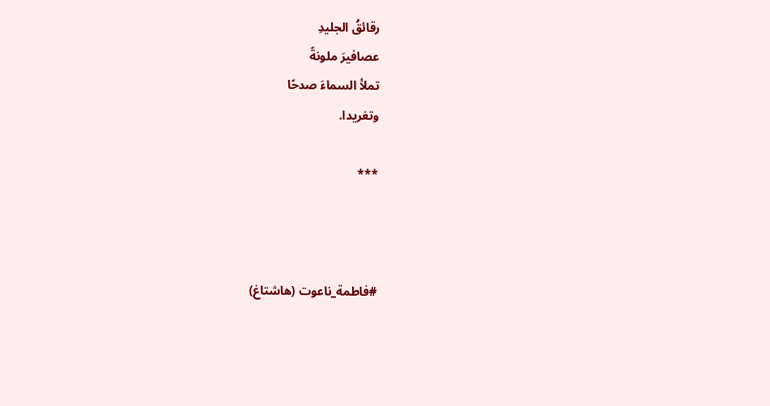رقائقُ الجليدِ
عصافيرَ ملونةً
تملأ السماءَ صدحًا
وتغريدا.

***



#فاطمة_ناعوت (هاشتاغ)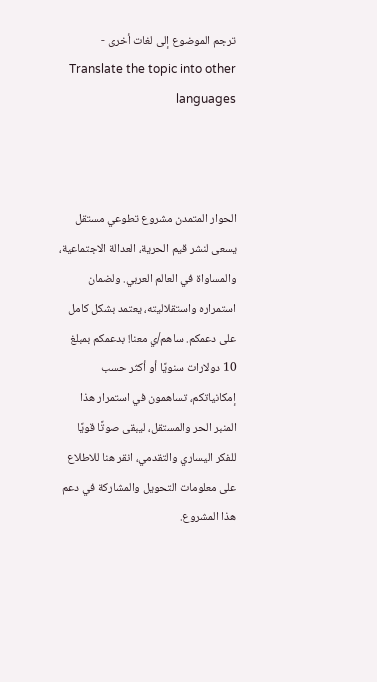ترجم الموضوع إلى لغات أخرى - Translate the topic into other languages



الحوار المتمدن مشروع تطوعي مستقل يسعى لنشر قيم الحرية، العدالة الاجتماعية، والمساواة في العالم العربي. ولضمان استمراره واستقلاليته، يعتمد بشكل كامل على دعمكم. ساهم/ي معنا! بدعمكم بمبلغ 10 دولارات سنويًا أو أكثر حسب إمكانياتكم، تساهمون في استمرار هذا المنبر الحر والمستقل، ليبقى صوتًا قويًا للفكر اليساري والتقدمي، انقر هنا للاطلاع على معلومات التحويل والمشاركة في دعم هذا المشروع.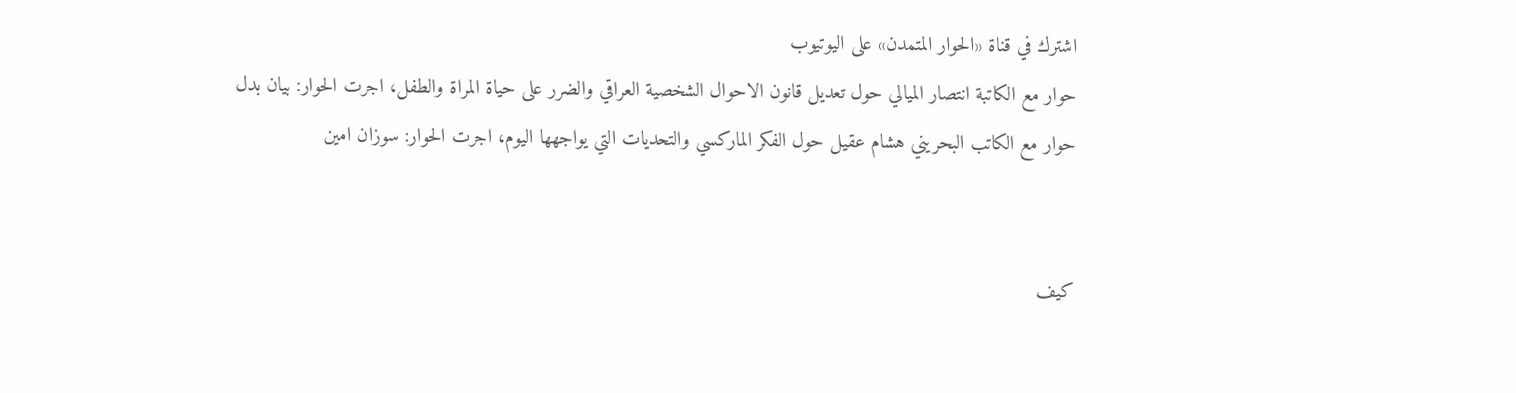اشترك في قناة «الحوار المتمدن» على اليوتيوب
حوار مع الكاتبة انتصار الميالي حول تعديل قانون الاحوال الشخصية العراقي والضرر على حياة المراة والطفل، اجرت الحوار: بيان بدل
حوار مع الكاتب البحريني هشام عقيل حول الفكر الماركسي والتحديات التي يواجهها اليوم، اجرت الحوار: سوزان امين


كيف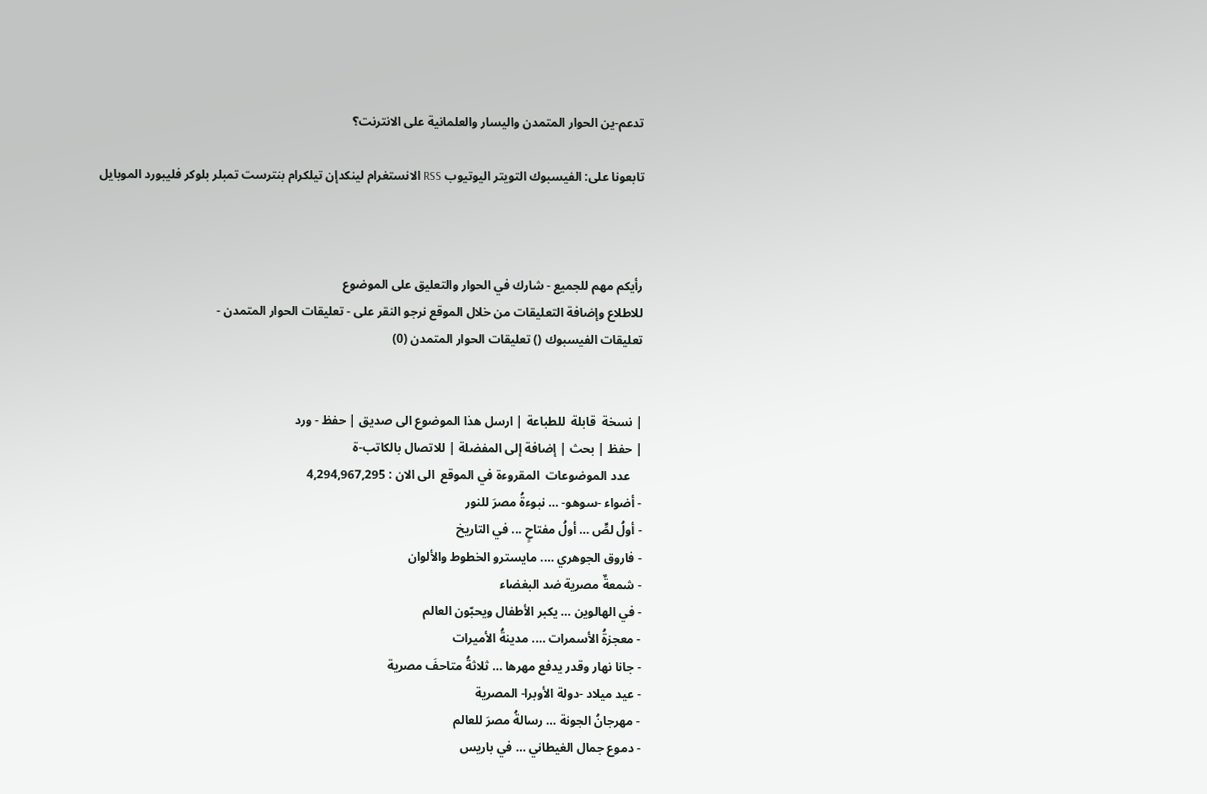تدعم-ين الحوار المتمدن واليسار والعلمانية على الانترنت؟

تابعونا على: الفيسبوك التويتر اليوتيوب RSS الانستغرام لينكدإن تيلكرام بنترست تمبلر بلوكر فليبورد الموبايل



رأيكم مهم للجميع - شارك في الحوار والتعليق على الموضوع
للاطلاع وإضافة التعليقات من خلال الموقع نرجو النقر على - تعليقات الحوار المتمدن -
تعليقات الفيسبوك () تعليقات الحوار المتمدن (0)


| نسخة  قابلة  للطباعة | ارسل هذا الموضوع الى صديق | حفظ - ورد
| حفظ | بحث | إضافة إلى المفضلة | للاتصال بالكاتب-ة
    عدد الموضوعات  المقروءة في الموقع  الى الان : 4,294,967,295
- أضواء -سوهو- … نبوءةُ مصرَ للنور
- أولُ لصٍّ … أولُ مفتاحٍ ... في التاريخ
- فاروق الجوهري …. مايسترو الخطوط والألوان
- شمعةٌ مصرية ضد البغضاء
- في الهالوين … يكبر الأطفال ويحبّون العالم
- معجزةُ الأسمرات …. مدينةُ الأميرات
- جانا نهار وقدر يدفع مهرها … ثلاثةُ متاحفَ مصرية
- عيد ميلاد -دولة الأوبرا- المصرية
- مهرجانُ الجونة … رسالةُ مصرَ للعالم
- دموع جمال الغيطاني … في باريس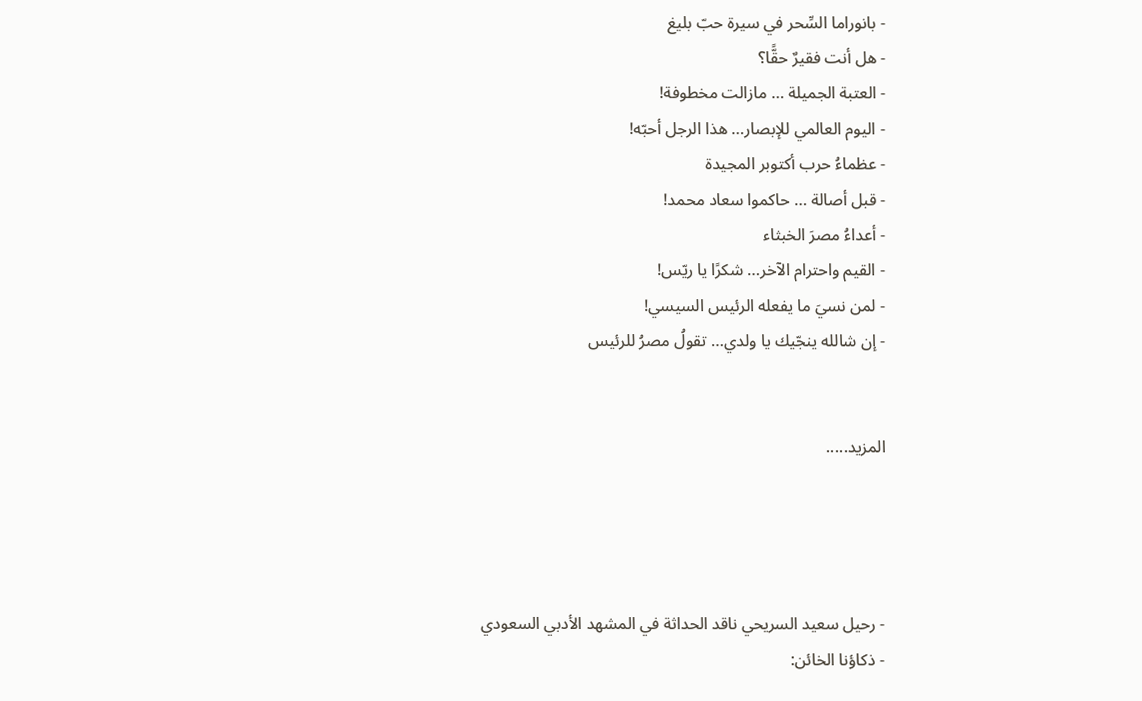- بانوراما السِّحر في سيرة حبّ بليغ
- هل أنت فقيرٌ حقًّا؟
- العتبة الجميلة … مازالت مخطوفة!
- اليوم العالمي للإبصار… هذا الرجل أحبّه!
- عظماءُ حرب أكتوبر المجيدة
- قبل أصالة … حاكموا سعاد محمد!
- أعداءُ مصرَ الخبثاء
- القيم واحترام الآخر… شكرًا يا ريّس!
- لمن نسيَ ما يفعله الرئيس السيسي!
- إن شالله ينجّيك يا ولدي… تقولُ مصرُ للرئيس


المزيد.....




- رحيل سعيد السريحي ناقد الحداثة في المشهد الأدبي السعودي
- ذكاؤنا الخائن: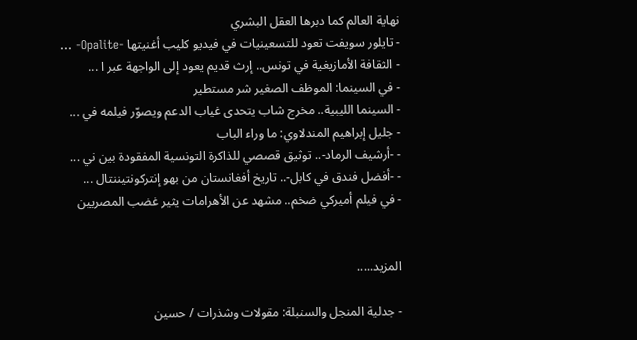نهاية العالم كما دبرها العقل البشري
- تايلور سويفت تعود للتسعينيات في فيديو كليب أغنيتها -Opalite- ...
- الثقافة الأمازيغية في تونس.. إرث قديم يعود إلى الواجهة عبر ا ...
- في السينما: الموظف الصغير شر مستطير
- السينما الليبية.. مخرج شاب يتحدى غياب الدعم ويصوّر فيلمه في ...
- جليل إبراهيم المندلاوي: ما وراء الباب
- -أرشيف الرماد-.. توثيق قصصي للذاكرة التونسية المفقودة بين ني ...
- -أفضل فندق في كابل-.. تاريخ أفغانستان من بهو إنتركونتيننتال ...
- في فيلم أميركي ضخم.. مشهد عن الأهرامات يثير غضب المصريين


المزيد.....

- جدلية المنجل والسنبلة: مقولات وشذرات / حسين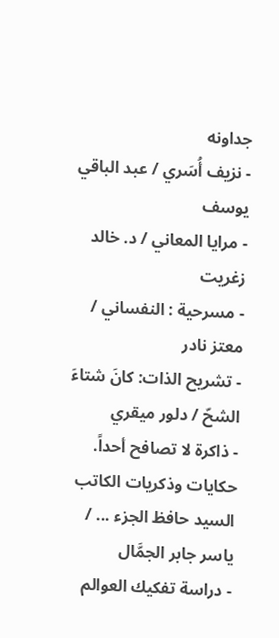جداونه
- نزيف أُسَري / عبد الباقي يوسف
- مرايا المعاني / د. خالد زغريت
- مسرحية : النفساني / معتز نادر
- تشريح الذات: كانَ شتاءَ الشحّ / دلور ميقري
- ذاكرة لا تصافح أحداً. حكايات وذكريات الكاتب السيد حافظ الجزء ... / ياسر جابر الجمَّال
- دراسة تفكيك العوالم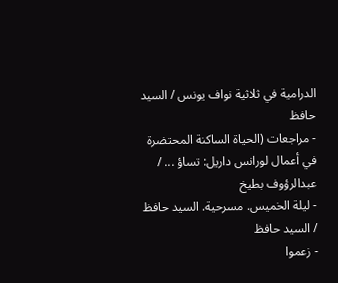الدرامية في ثلاثية نواف يونس / السيد حافظ
- مراجعات (الحياة الساكنة المحتضرة في أعمال لورانس داريل: تساؤ ... / عبدالرؤوف بطيخ
- ليلة الخميس. مسرحية. السيد حافظ / السيد حافظ
- زعموا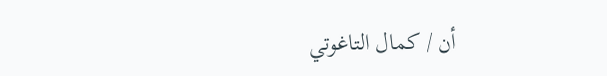أن / كمال التاغوتي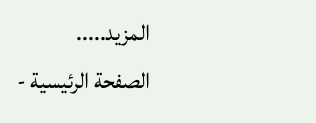المزيد.....
الصفحة الرئيسية -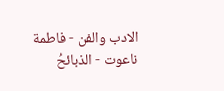الادب والفن - فاطمة ناعوت - الذبائحُ